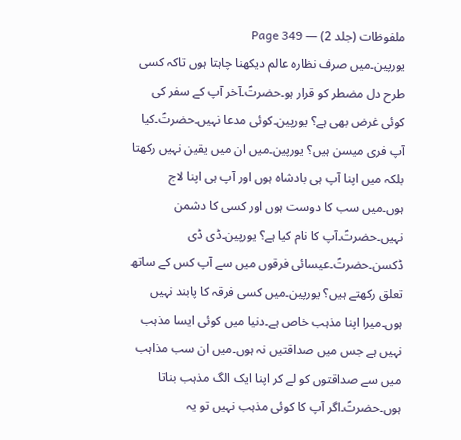ملفوظات (جلد 2) — Page 349
یورپین۔میں صرف نظارہ عالم دیکھنا چاہتا ہوں تاکہ کسی طرح دل مضطر کو قرار ہو۔حضرتؑ۔آخر آپ کے سفر کی کوئی غرض بھی ہے؟ یورپین۔کوئی مدعا نہیں۔حضرتؑ۔کیا آپ فری میسن ہیں؟ یورپین۔میں ان میں یقین نہیں رکھتا بلکہ میں اپنا آپ ہی بادشاہ ہوں اور آپ ہی اپنا لاج ہوں۔میں سب کا دوست ہوں اور کسی کا دشمن نہیں۔حضرتؑ۔آپ کا نام کیا ہے؟ یورپین۔ڈی ڈی ڈکسن۔حضرتؑ۔عیسائی فرقوں میں سے آپ کس کے ساتھ تعلق رکھتے ہیں؟ یورپین۔میں کسی فرقہ کا پابند نہیں ہوں۔میرا اپنا مذہب خاص ہے۔دنیا میں کوئی ایسا مذہب نہیں ہے جس میں صداقتیں نہ ہوں۔میں ان سب مذاہب میں سے صداقتوں کو لے کر اپنا ایک الگ مذہب بناتا ہوں۔حضرتؑ۔اگر آپ کا کوئی مذہب نہیں تو یہ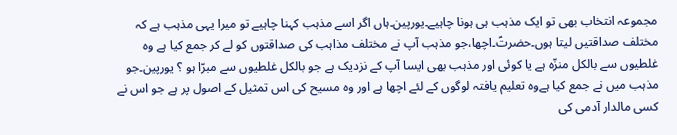مجموعہ انتخاب بھی تو ایک مذہب ہی ہونا چاہیے۔یورپین۔ہاں اگر اسے مذہب کہنا چاہیے تو میرا یہی مذہب ہے کہ مختلف صداقتیں لیتا ہوں۔حضرتؑ۔اچھا،جو مذہب آپ نے مختلف مذاہب کی صداقتوں کو لے کر جمع کیا ہے وہ غلطیوں سے بالکل منزّہ ہے یا کوئی اور مذہب بھی ایسا آپ کے نزدیک ہے جو بالکل غلطیوں سے مبرّا ہو ؟ یورپین۔جو مذہب میں نے جمع کیا ہےوہ تعلیم یافتہ لوگوں کے لئے اچھا ہے اور وہ مسیح کی اس تمثیل کے اصول پر ہے جو اس نے کسی مالدار آدمی کی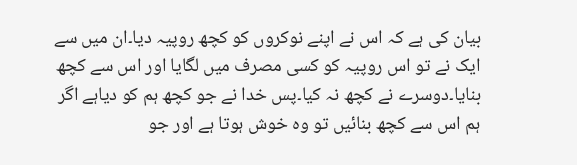بیان کی ہے کہ اس نے اپنے نوکروں کو کچھ روپیہ دیا۔ان میں سے ایک نے تو اس روپیہ کو کسی مصرف میں لگایا اور اس سے کچھ بنایا۔دوسرے نے کچھ نہ کیا۔پس خدا نے جو کچھ ہم کو دیاہے اگر ہم اس سے کچھ بنائیں تو وہ خوش ہوتا ہے اور جو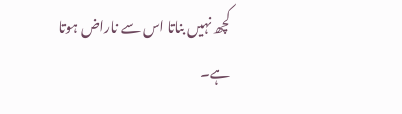کچھ نہیں بناتا اس سے ناراض ہوتا ہے۔